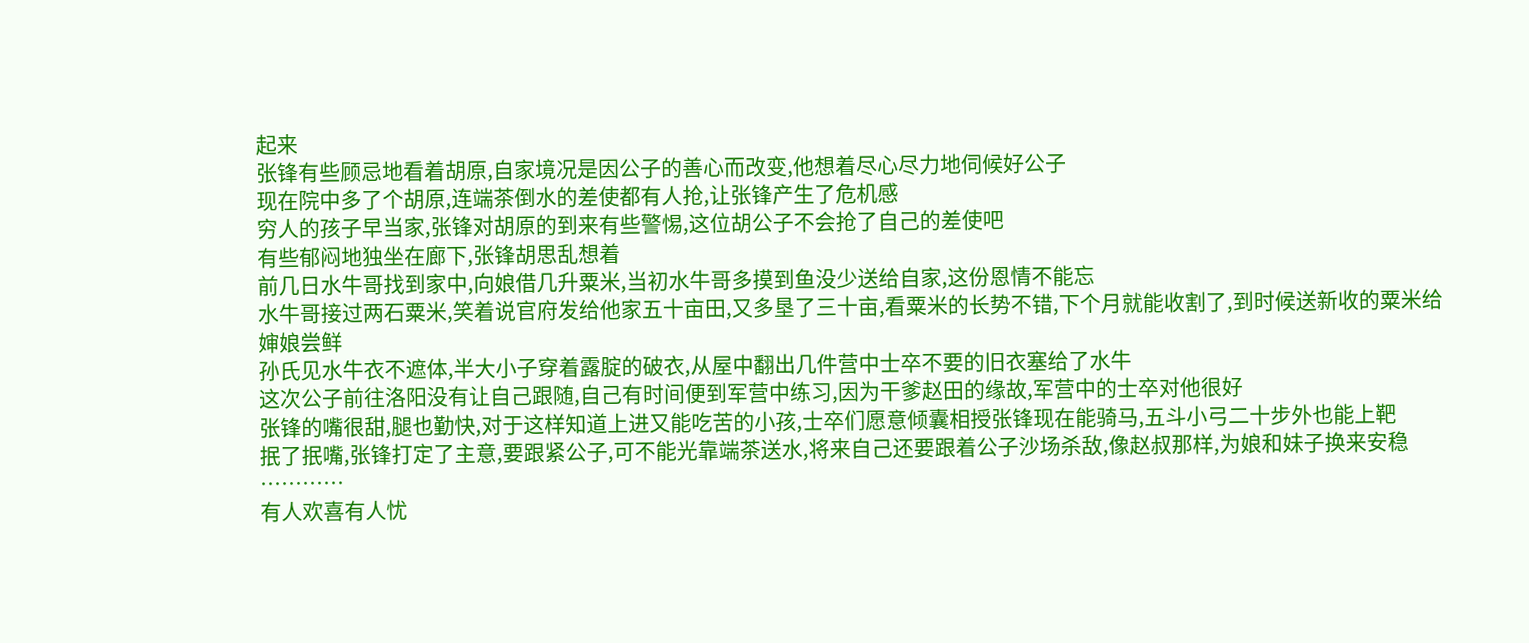起来
张锋有些顾忌地看着胡原,自家境况是因公子的善心而改变,他想着尽心尽力地伺候好公子
现在院中多了个胡原,连端茶倒水的差使都有人抢,让张锋产生了危机感
穷人的孩子早当家,张锋对胡原的到来有些警惕,这位胡公子不会抢了自己的差使吧
有些郁闷地独坐在廊下,张锋胡思乱想着
前几日水牛哥找到家中,向娘借几升粟米,当初水牛哥多摸到鱼没少送给自家,这份恩情不能忘
水牛哥接过两石粟米,笑着说官府发给他家五十亩田,又多垦了三十亩,看粟米的长势不错,下个月就能收割了,到时候送新收的粟米给婶娘尝鲜
孙氏见水牛衣不遮体,半大小子穿着露腚的破衣,从屋中翻出几件营中士卒不要的旧衣塞给了水牛
这次公子前往洛阳没有让自己跟随,自己有时间便到军营中练习,因为干爹赵田的缘故,军营中的士卒对他很好
张锋的嘴很甜,腿也勤快,对于这样知道上进又能吃苦的小孩,士卒们愿意倾囊相授张锋现在能骑马,五斗小弓二十步外也能上靶
抿了抿嘴,张锋打定了主意,要跟紧公子,可不能光靠端茶送水,将来自己还要跟着公子沙场杀敌,像赵叔那样,为娘和妹子换来安稳
…………
有人欢喜有人忧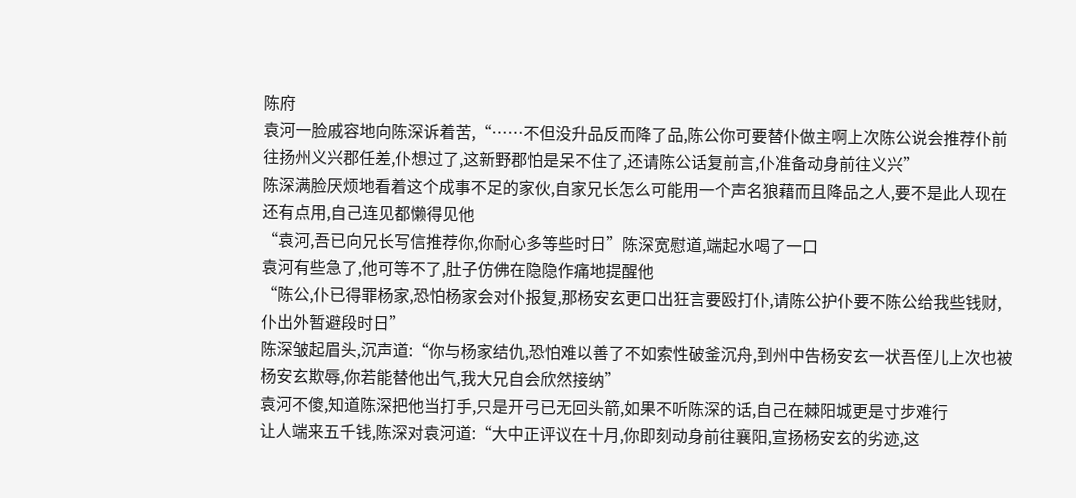陈府
袁河一脸戚容地向陈深诉着苦,“……不但没升品反而降了品,陈公你可要替仆做主啊上次陈公说会推荐仆前往扬州义兴郡任差,仆想过了,这新野郡怕是呆不住了,还请陈公话复前言,仆准备动身前往义兴”
陈深满脸厌烦地看着这个成事不足的家伙,自家兄长怎么可能用一个声名狼藉而且降品之人,要不是此人现在还有点用,自己连见都懒得见他
“袁河,吾已向兄长写信推荐你,你耐心多等些时日”陈深宽慰道,端起水喝了一口
袁河有些急了,他可等不了,肚子仿佛在隐隐作痛地提醒他
“陈公,仆已得罪杨家,恐怕杨家会对仆报复,那杨安玄更口出狂言要殴打仆,请陈公护仆要不陈公给我些钱财,仆出外暂避段时日”
陈深皱起眉头,沉声道:“你与杨家结仇,恐怕难以善了不如索性破釜沉舟,到州中告杨安玄一状吾侄儿上次也被杨安玄欺辱,你若能替他出气,我大兄自会欣然接纳”
袁河不傻,知道陈深把他当打手,只是开弓已无回头箭,如果不听陈深的话,自己在棘阳城更是寸步难行
让人端来五千钱,陈深对袁河道:“大中正评议在十月,你即刻动身前往襄阳,宣扬杨安玄的劣迹,这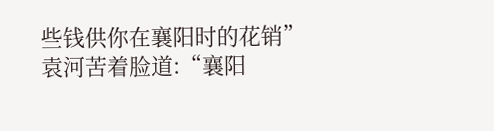些钱供你在襄阳时的花销”
袁河苦着脸道:“襄阳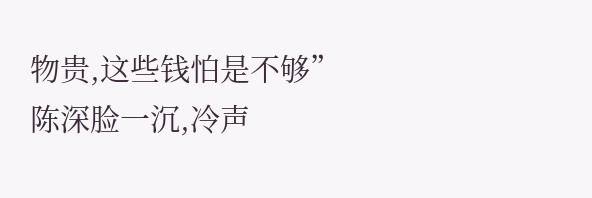物贵,这些钱怕是不够”
陈深脸一沉,冷声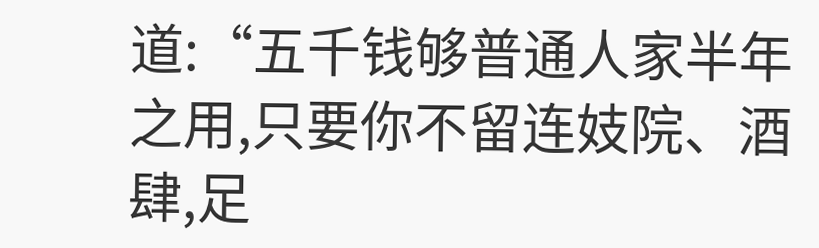道:“五千钱够普通人家半年之用,只要你不留连妓院、酒肆,足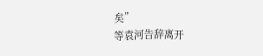矣”
等袁河告辞离开